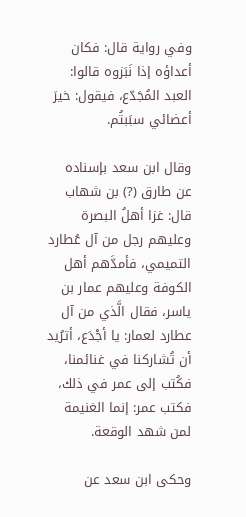وفي رواية قال: فكان أعداؤه إذا نَبَزوه قالوا: العبد المُجَدّع، فيقول: خيرَ أعضائي سبَبتُم.

وقال ابن سعد بإسناده عن طارق (?) بن شهاب قال: غزا أهلُ البصرة وعليهم رجل من آل عُطارد التميمي، فأمدَّهم أهل الكوفة وعليهم عمار بن ياسر، فقال الَّذي من آل عطارد لعمار: يا أجْدَع، أترُيد أن تُشاركنا في غنائمنا، فكُتب إلى عمر في ذلك، فكتب عمر: إنما الغنيمة لمن شهد الوقعة.

وحكى ابن سعد عن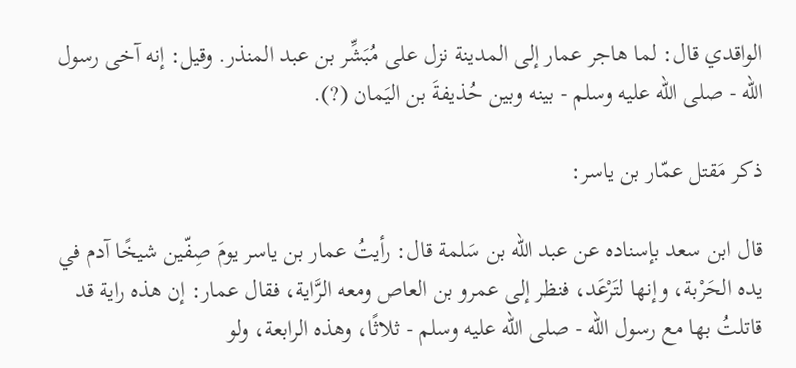الواقدي قال: لما هاجر عمار إلى المدينة نزل على مُبَشِّر بن عبد المنذر. وقيل: إنه آخى رسول الله - صلى الله عليه وسلم - بينه وبين حُذيفةَ بن اليَمان (?).

ذكر مَقتل عمّار بن ياسر:

قال ابن سعد بإسناده عن عبد الله بن سَلمة قال: رأيتُ عمار بن ياسر يومَ صِفّين شيخًا آدم في يده الحَرْبة، وإنها لتَرْعَد، فنظر إلى عمرو بن العاص ومعه الرَّاية، فقال عمار: إن هذه راية قد قاتلتُ بها مع رسول الله - صلى الله عليه وسلم - ثلاثًا، وهذه الرابعة، ولو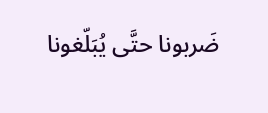ضَربونا حتَّى يُبَلّغونا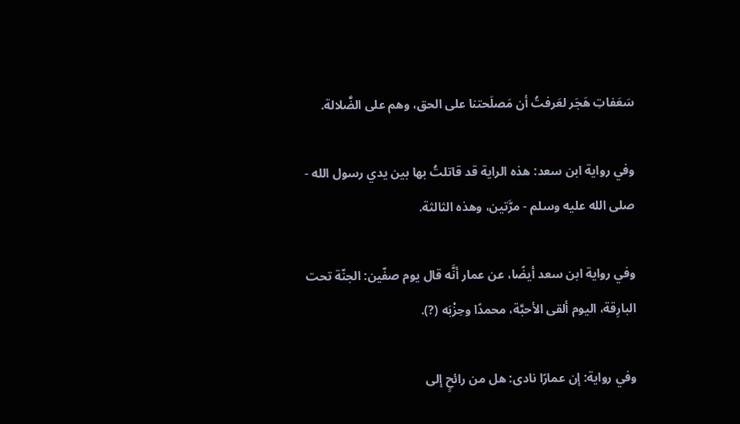سَعَفاتِ هَجَر لعَرفتُ أن مَصلَحتنا على الحق، وهم على الضَّلالة.

وفي رواية ابن سعد: هذه الراية قد قاتلتُ بها بين يدي رسول الله - صلى الله عليه وسلم - مرَّتين، وهذه الثالثة.

وفي رواية ابن سعد أيضًا، عن عمار أنَّه قال يوم صفّين: الجنّة تحت البارِقة، اليوم ألقى الأحبَّة، محمدًا وحِزْبَه (?).

وفي رواية: إن عمارًا نادى: هل من رائحٍ إلى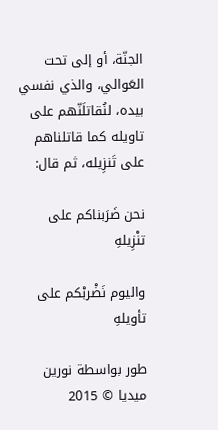الجنّة، أو إلى تحت العَوالي، والذي نفسي بيده، لنُقاتلَنّهم على تاويله كما قاتلناهم على تَنزِيله، ثم قال:

نحن ضَرَبناكم على تنْزِيلهِ

واليوم نَضْربْكم على تأويلهِ

طور بواسطة نورين ميديا © 2015